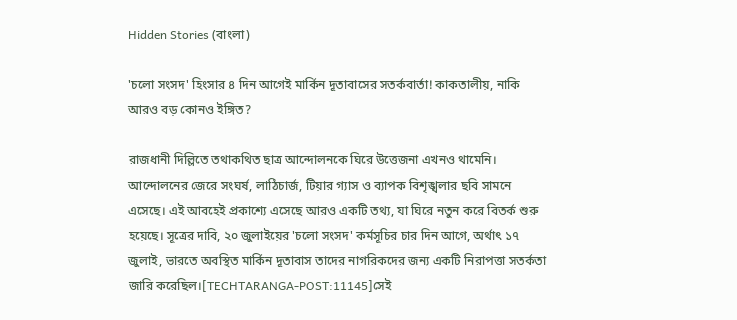Hidden Stories (বাংলা)

'চলো সংসদ' হিংসার ৪ দিন আগেই মার্কিন দূতাবাসের সতর্কবার্তা! কাকতালীয়, নাকি আরও বড় কোনও ইঙ্গিত?

রাজধানী দিল্লিতে তথাকথিত ছাত্র আন্দোলনকে ঘিরে উত্তেজনা এখনও থামেনি। আন্দোলনের জেরে সংঘর্ষ, লাঠিচার্জ, টিয়ার গ্যাস ও ব্যাপক বিশৃঙ্খলার ছবি সামনে এসেছে। এই আবহেই প্রকাশ্যে এসেছে আরও একটি তথ্য, যা ঘিরে নতুন করে বিতর্ক শুরু হয়েছে। সূত্রের দাবি, ২০ জুলাইয়ের 'চলো সংসদ' কর্মসূচির চার দিন আগে, অর্থাৎ ১৭ জুলাই, ভারতে অবস্থিত মার্কিন দূতাবাস তাদের নাগরিকদের জন্য একটি নিরাপত্তা সতর্কতা জারি করেছিল।[TECHTARANGA-POST:11145]সেই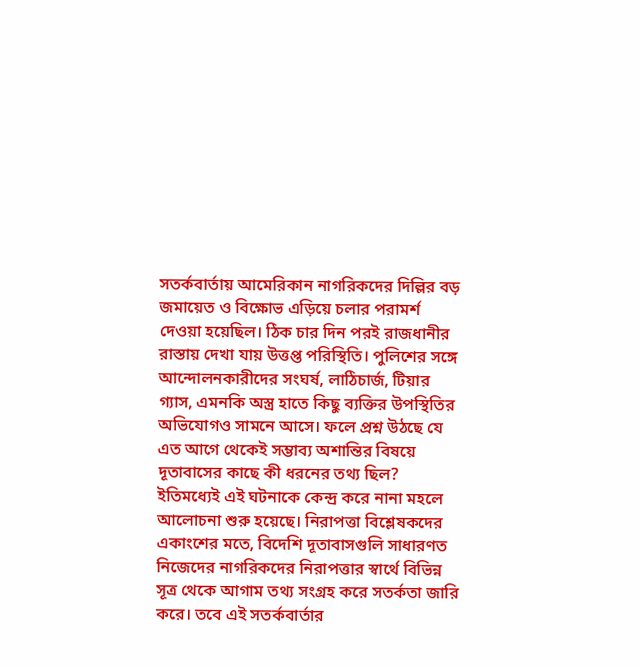সতর্কবার্তায় আমেরিকান নাগরিকদের দিল্লির বড় জমায়েত ও বিক্ষোভ এড়িয়ে চলার পরামর্শ দেওয়া হয়েছিল। ঠিক চার দিন পরই রাজধানীর রাস্তায় দেখা যায় উত্তপ্ত পরিস্থিতি। পুলিশের সঙ্গে আন্দোলনকারীদের সংঘর্ষ, লাঠিচার্জ, টিয়ার গ্যাস, এমনকি অস্ত্র হাতে কিছু ব্যক্তির উপস্থিতির অভিযোগও সামনে আসে। ফলে প্রশ্ন উঠছে যে এত আগে থেকেই সম্ভাব্য অশান্তির বিষয়ে দূতাবাসের কাছে কী ধরনের তথ্য ছিল? ইতিমধ্যেই এই ঘটনাকে কেন্দ্র করে নানা মহলে আলোচনা শুরু হয়েছে। নিরাপত্তা বিশ্লেষকদের একাংশের মতে, বিদেশি দূতাবাসগুলি সাধারণত নিজেদের নাগরিকদের নিরাপত্তার স্বার্থে বিভিন্ন সূত্র থেকে আগাম তথ্য সংগ্রহ করে সতর্কতা জারি করে। তবে এই সতর্কবার্তার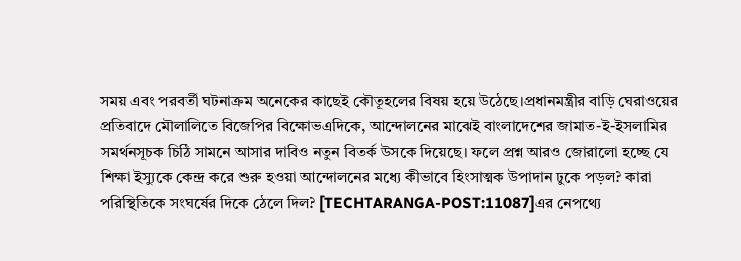সময় এবং পরবর্তী ঘটনাক্রম অনেকের কাছেই কৌতূহলের বিষয় হয়ে উঠেছে।প্রধানমন্ত্রীর বাড়ি ঘেরাওয়ের প্রতিবাদে মৌলালিতে বিজেপির বিক্ষোভএদিকে, আন্দোলনের মাঝেই বাংলাদেশের জামাত-ই-ইসলামির সমর্থনসূচক চিঠি সামনে আসার দাবিও নতুন বিতর্ক উসকে দিয়েছে। ফলে প্রশ্ন আরও জোরালো হচ্ছে যে শিক্ষা ইস্যুকে কেন্দ্র করে শুরু হওয়া আন্দোলনের মধ্যে কীভাবে হিংসাত্মক উপাদান ঢুকে পড়ল? কারা পরিস্থিতিকে সংঘর্ষের দিকে ঠেলে দিল? [TECHTARANGA-POST:11087]এর নেপথ্যে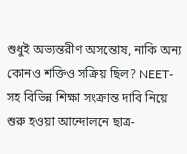শুধুই অভ্যন্তরীণ অসন্তোষ, নাকি অন্য কোনও শক্তিও সক্রিয় ছিল? NEET-সহ বিভিন্ন শিক্ষা সংক্রান্ত দাবি নিয়ে শুরু হওয়া আন্দোলনে ছাত্র-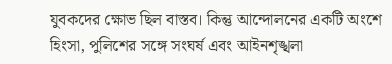যুবকদের ক্ষোভ ছিল বাস্তব। কিন্তু আন্দোলনের একটি অংশে হিংসা, পুলিশের সঙ্গে সংঘর্ষ এবং আইনশৃঙ্খলা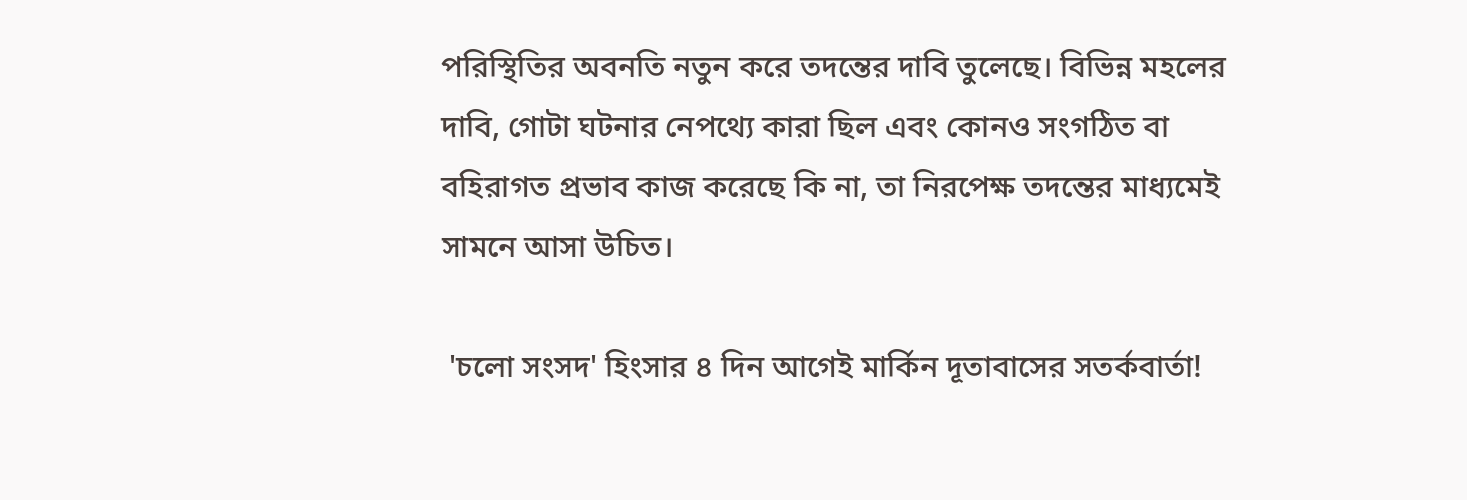পরিস্থিতির অবনতি নতুন করে তদন্তের দাবি তুলেছে। বিভিন্ন মহলের দাবি, গোটা ঘটনার নেপথ্যে কারা ছিল এবং কোনও সংগঠিত বা বহিরাগত প্রভাব কাজ করেছে কি না, তা নিরপেক্ষ তদন্তের মাধ্যমেই সামনে আসা উচিত।

 'চলো সংসদ' হিংসার ৪ দিন আগেই মার্কিন দূতাবাসের সতর্কবার্তা!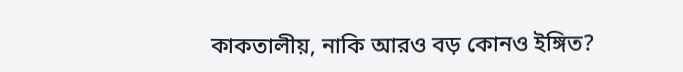কাকতালীয়, নাকি আরও বড় কোনও ইঙ্গিত?